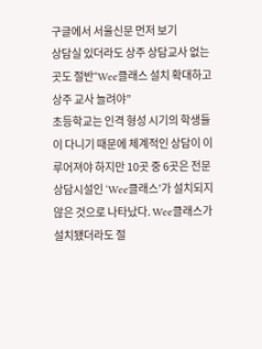구글에서 서울신문 먼저 보기
상담실 있더라도 상주 상담교사 없는 곳도 절반“Wee클래스 설치 확대하고 상주 교사 늘려야”
초등학교는 인격 형성 시기의 학생들이 다니기 때문에 체계적인 상담이 이루어져야 하지만 10곳 중 6곳은 전문상담시설인 ‘Wee클래스’가 설치되지 않은 것으로 나타났다. Wee클래스가 설치됐더라도 절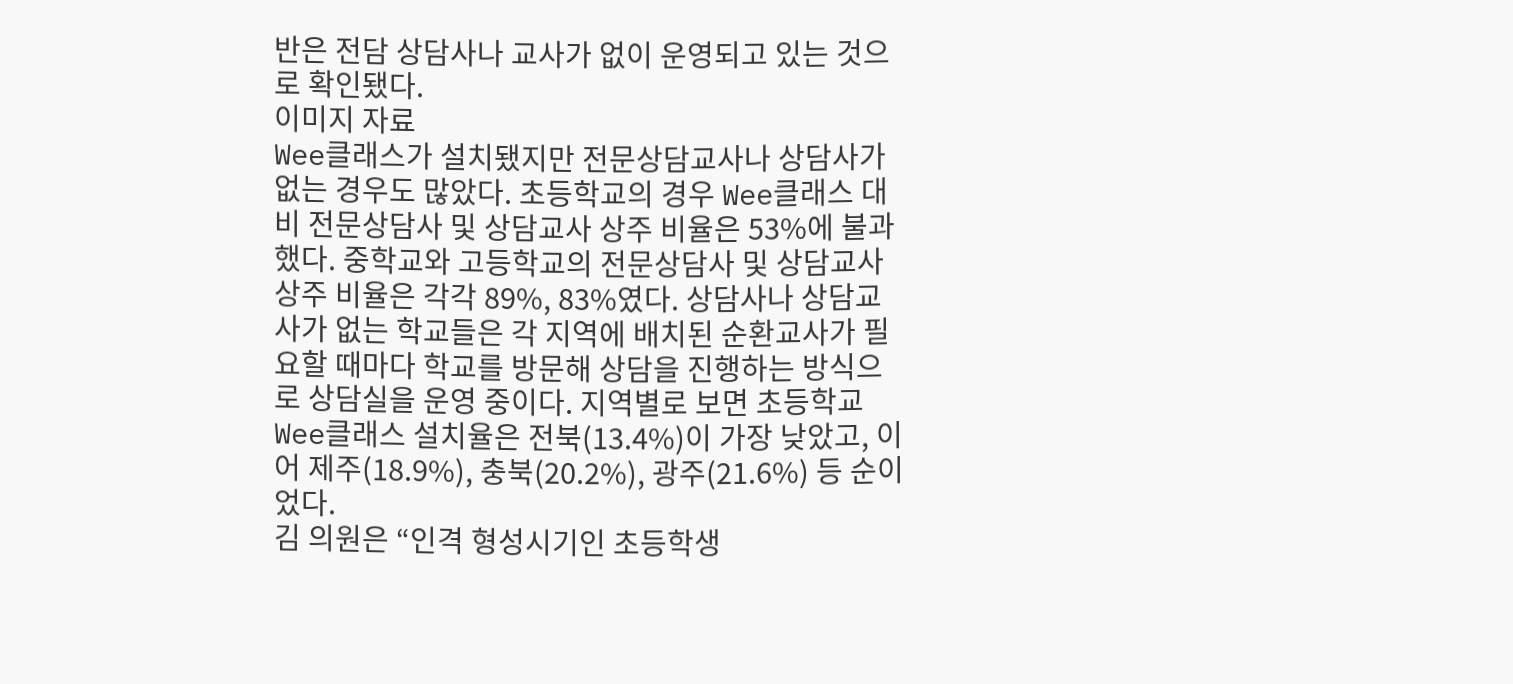반은 전담 상담사나 교사가 없이 운영되고 있는 것으로 확인됐다.
이미지 자료
Wee클래스가 설치됐지만 전문상담교사나 상담사가 없는 경우도 많았다. 초등학교의 경우 Wee클래스 대비 전문상담사 및 상담교사 상주 비율은 53%에 불과했다. 중학교와 고등학교의 전문상담사 및 상담교사 상주 비율은 각각 89%, 83%였다. 상담사나 상담교사가 없는 학교들은 각 지역에 배치된 순환교사가 필요할 때마다 학교를 방문해 상담을 진행하는 방식으로 상담실을 운영 중이다. 지역별로 보면 초등학교 Wee클래스 설치율은 전북(13.4%)이 가장 낮았고, 이어 제주(18.9%), 충북(20.2%), 광주(21.6%) 등 순이었다.
김 의원은 “인격 형성시기인 초등학생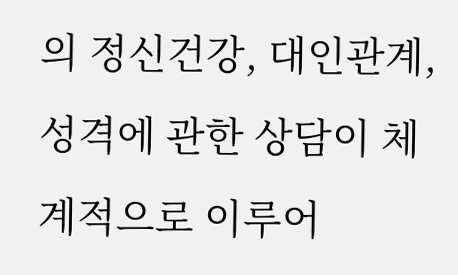의 정신건강, 대인관계, 성격에 관한 상담이 체계적으로 이루어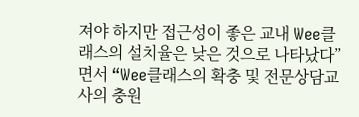져야 하지만 접근성이 좋은 교내 Wee클래스의 설치율은 낮은 것으로 나타났다”면서 “Wee클래스의 확충 및 전문상담교사의 충원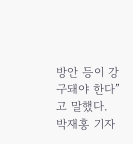방안 등이 강구돼야 한다”고 말했다.
박재홍 기자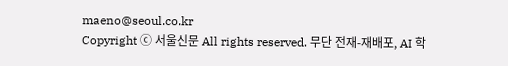maeno@seoul.co.kr
Copyright ⓒ 서울신문 All rights reserved. 무단 전재-재배포, AI 학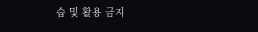습 및 활용 금지